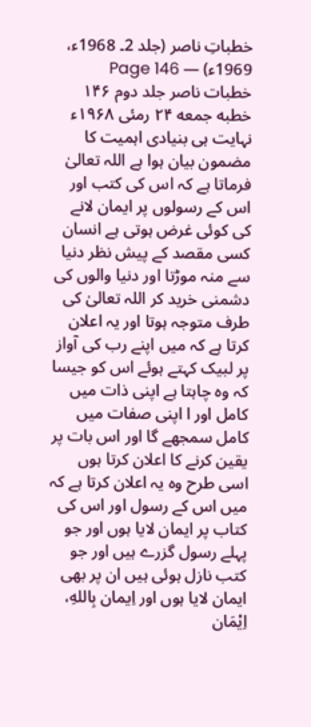خطباتِ ناصر (جلد 2۔ 1968ء، 1969ء) — Page 146
خطبات ناصر جلد دوم ۱۴۶ خطبه جمعه ۲۴ رمئی ۱۹۶۸ء نہایت ہی بنیادی اہمیت کا مضمون بیان ہوا ہے اللہ تعالیٰ فرماتا ہے کہ اس کی کتب اور اس کے رسولوں پر ایمان لانے کی کوئی غرض ہوتی ہے انسان کسی مقصد کے پیش نظر دنیا سے منہ موڑتا اور دنیا والوں کی دشمنی خرید کر اللہ تعالیٰ کی طرف متوجہ ہوتا اور یہ اعلان کرتا ہے کہ میں اپنے رب کی آواز پر لبیک کہتے ہوئے اس کو جیسا کہ وہ چاہتا ہے اپنی ذات میں کامل اور ا اپنی صفات میں کامل سمجھے گا اور اس بات پر یقین کرنے کا اعلان کرتا ہوں اسی طرح وہ یہ اعلان کرتا ہے کہ میں اس کے رسول اور اس کی کتاب پر ایمان لایا ہوں اور جو پہلے رسول گزرے ہیں اور جو کتب نازل ہوئی ہیں ان پر بھی ایمان لایا ہوں اور اِیمان بِاللهِ، اِيْمَان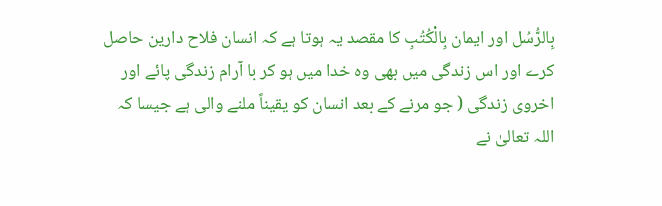بِالرُّسُل اور ایمان بِالْكُتُبِ کا مقصد یہ ہوتا ہے کہ انسان فلاح دارین حاصل کرے اور اس زندگی میں بھی وہ خدا میں ہو کر با آرام زندگی پائے اور اخروی زندگی ( جو مرنے کے بعد انسان کو یقیناً ملنے والی ہے جیسا کہ اللہ تعالیٰ نے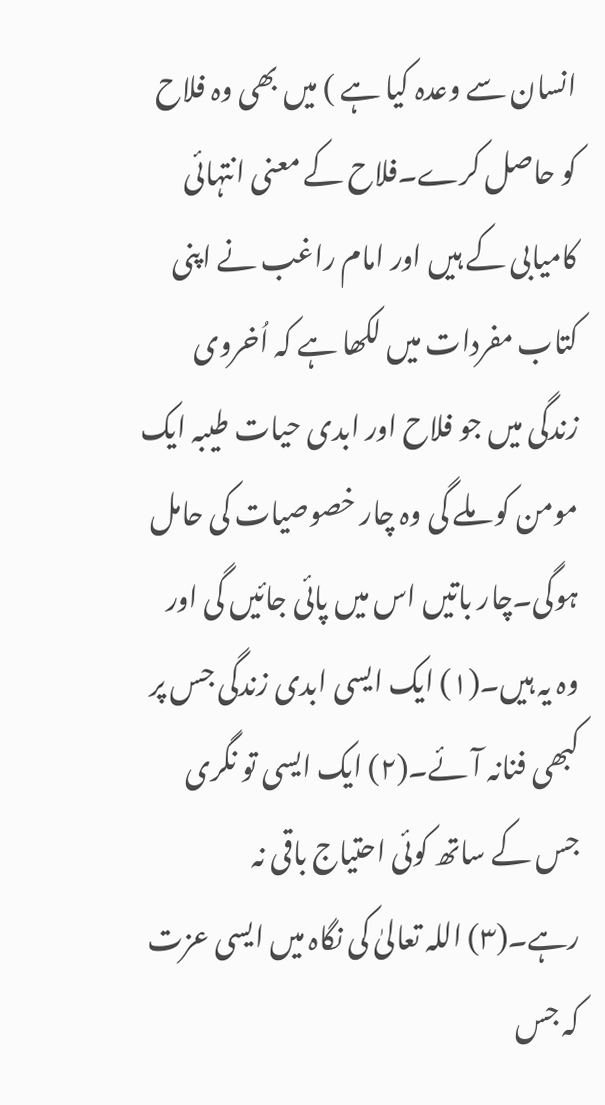انسان سے وعدہ کیا ہے ) میں بھی وہ فلاح کو حاصل کرے۔فلاح کے معنی انتہائی کامیابی کے ہیں اور امام راغب نے اپنی کتاب مفردات میں لکھا ہے کہ اُخروی زندگی میں جو فلاح اور ابدی حیات طیبہ ایک مومن کو ملے گی وہ چار خصوصیات کی حامل ہوگی۔چار باتیں اس میں پائی جائیں گی اور وہ یہ ہیں۔(۱) ایک ایسی ابدی زندگی جس پر کبھی فنانہ آئے۔(۲) ایک ایسی تو نگری جس کے ساتھ کوئی احتیاج باقی نہ رہے۔(۳) اللہ تعالیٰ کی نگاہ میں ایسی عزت کہ جس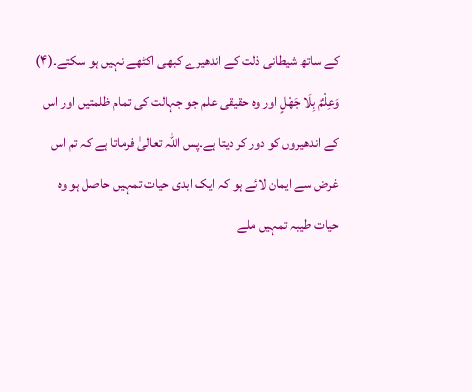کے ساتھ شیطانی ذلت کے اندھیرے کبھی اکٹھے نہیں ہو سکتے۔(۴) وَعِلْمٌ بِلَا جَهْلٍ اور وہ حقیقی علم جو جہالت کی تمام ظلمتیں اور اس کے اندھیروں کو دور کر دیتا ہے۔پس اللہ تعالیٰ فرماتا ہے کہ تم اس غرض سے ایمان لائے ہو کہ ایک ابدی حیات تمہیں حاصل ہو وہ حیات طیبہ تمہیں ملے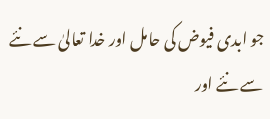جو ابدی فیوض کی حامل اور خدا تعالیٰ سے نئے سے نئے اور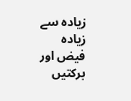زیادہ سے زیادہ فیض اور برکتیں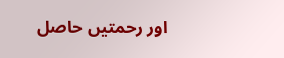اور رحمتیں حاصل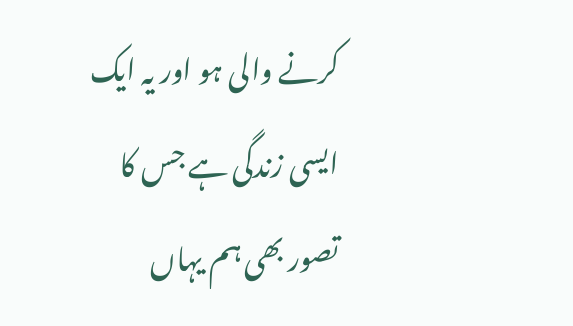کرنے والی ہو اور یہ ایک ایسی زندگی ہے جس کا تصور بھی ہم یہاں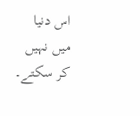اس دنیا میں نہیں کر سکتے۔